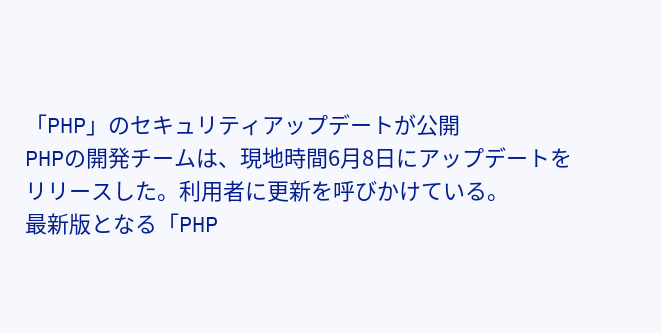「PHP」のセキュリティアップデートが公開
PHPの開発チームは、現地時間6月8日にアップデートをリリースした。利用者に更新を呼びかけている。
最新版となる「PHP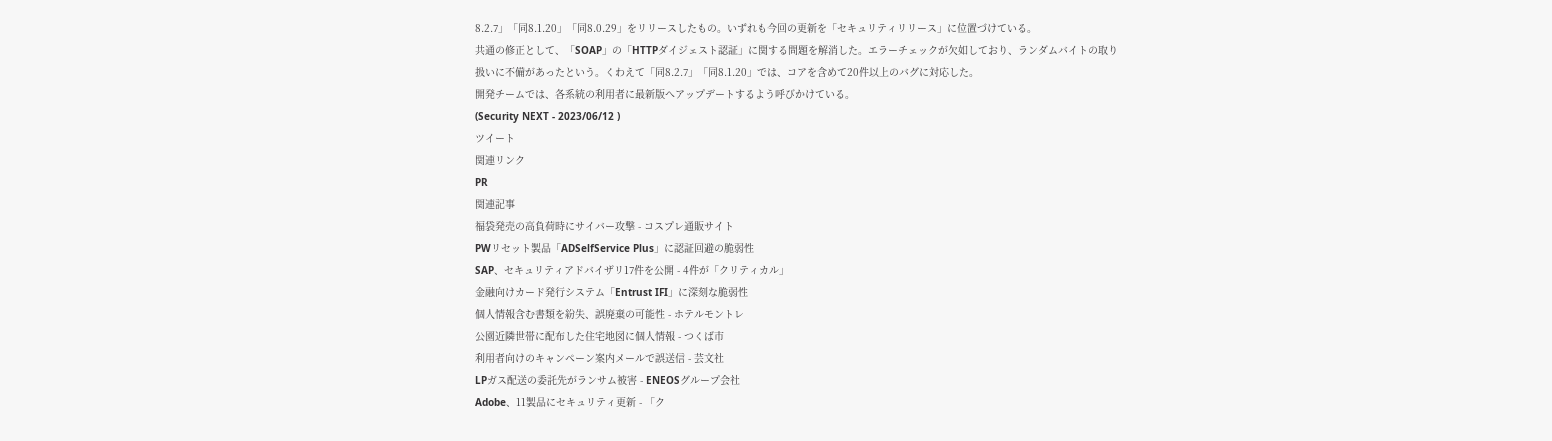8.2.7」「同8.1.20」「同8.0.29」をリリースしたもの。いずれも今回の更新を「セキュリティリリース」に位置づけている。
共通の修正として、「SOAP」の「HTTPダイジェスト認証」に関する問題を解消した。エラーチェックが欠如しており、ランダムバイトの取り扱いに不備があったという。くわえて「同8.2.7」「同8.1.20」では、コアを含めて20件以上のバグに対応した。
開発チームでは、各系統の利用者に最新版へアップデートするよう呼びかけている。
(Security NEXT - 2023/06/12 )
ツイート
関連リンク
PR
関連記事
福袋発売の高負荷時にサイバー攻撃 - コスプレ通販サイト
PWリセット製品「ADSelfService Plus」に認証回避の脆弱性
SAP、セキュリティアドバイザリ17件を公開 - 4件が「クリティカル」
金融向けカード発行システム「Entrust IFI」に深刻な脆弱性
個人情報含む書類を紛失、誤廃棄の可能性 - ホテルモントレ
公園近隣世帯に配布した住宅地図に個人情報 - つくば市
利用者向けのキャンペーン案内メールで誤送信 - 芸文社
LPガス配送の委託先がランサム被害 - ENEOSグループ会社
Adobe、11製品にセキュリティ更新 - 「ク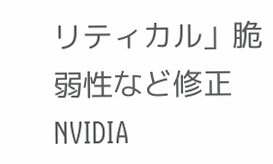リティカル」脆弱性など修正
NVIDIA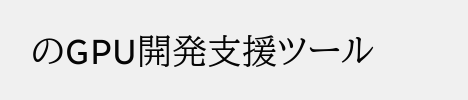のGPU開発支援ツール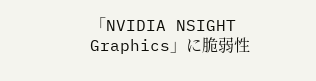「NVIDIA NSIGHT Graphics」に脆弱性